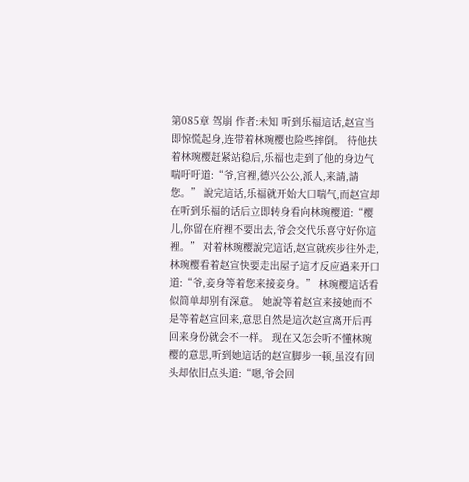第085章 驾崩 作者:未知 听到乐福這话,赵宣当即惊慌起身,连带着林琬樱也险些摔倒。 待他扶着林琬樱赶紧站稳后,乐福也走到了他的身边气喘吁吁道:“爷,宫裡,德兴公公,派人,来請,請您。” 說完這话,乐福就开始大口喘气,而赵宣却在听到乐福的话后立即转身看向林琬樱道:“樱儿,你留在府裡不要出去,爷会交代乐喜守好你這裡。” 对着林琬樱說完這话,赵宣就疾步往外走,林琬樱看着赵宣快要走出屋子這才反应過来开口道:“爷,妾身等着您来接妾身。” 林琬樱這话看似简单却别有深意。 她說等着赵宣来接她而不是等着赵宣回来,意思自然是這次赵宣离开后再回来身份就会不一样。 现在又怎会听不懂林琬樱的意思,听到她這话的赵宣脚步一顿,虽沒有回头却依旧点头道:“嗯,爷会回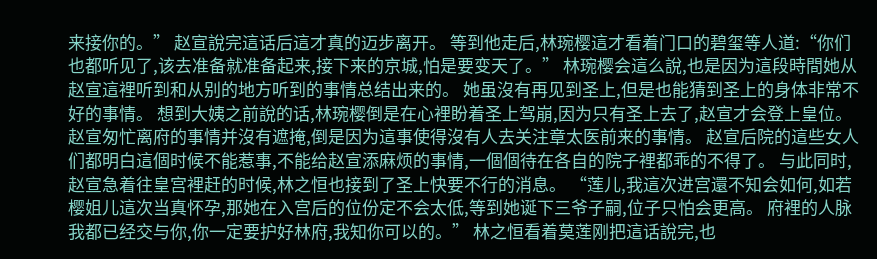来接你的。” 赵宣說完這话后這才真的迈步离开。 等到他走后,林琬樱這才看着门口的碧玺等人道:“你们也都听见了,该去准备就准备起来,接下来的京城,怕是要变天了。” 林琬樱会這么說,也是因为這段時間她从赵宣這裡听到和从别的地方听到的事情总结出来的。 她虽沒有再见到圣上,但是也能猜到圣上的身体非常不好的事情。 想到大姨之前說的话,林琬樱倒是在心裡盼着圣上驾崩,因为只有圣上去了,赵宣才会登上皇位。 赵宣匆忙离府的事情并沒有遮掩,倒是因为這事使得沒有人去关注章太医前来的事情。 赵宣后院的這些女人们都明白這個时候不能惹事,不能给赵宣添麻烦的事情,一個個待在各自的院子裡都乖的不得了。 与此同时,赵宣急着往皇宫裡赶的时候,林之恒也接到了圣上快要不行的消息。 “莲儿,我這次进宫還不知会如何,如若樱姐儿這次当真怀孕,那她在入宫后的位份定不会太低,等到她诞下三爷子嗣,位子只怕会更高。 府裡的人脉我都已经交与你,你一定要护好林府,我知你可以的。” 林之恒看着莫莲刚把這话說完,也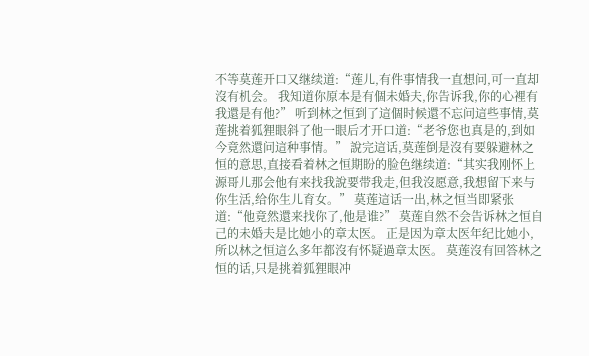不等莫莲开口又继续道:“莲儿,有件事情我一直想问,可一直却沒有机会。 我知道你原本是有個未婚夫,你告诉我,你的心裡有我還是有他?” 听到林之恒到了這個时候還不忘问這些事情,莫莲挑着狐狸眼斜了他一眼后才开口道:“老爷您也真是的,到如今竟然還问這种事情。” 說完這话,莫莲倒是沒有要躲避林之恒的意思,直接看着林之恒期盼的脸色继续道:“其实我刚怀上源哥儿那会他有来找我說要带我走,但我沒愿意,我想留下来与你生活,给你生儿育女。” 莫莲這话一出,林之恒当即紧张道:“他竟然還来找你了,他是谁?” 莫莲自然不会告诉林之恒自己的未婚夫是比她小的章太医。 正是因为章太医年纪比她小,所以林之恒這么多年都沒有怀疑過章太医。 莫莲沒有回答林之恒的话,只是挑着狐狸眼冲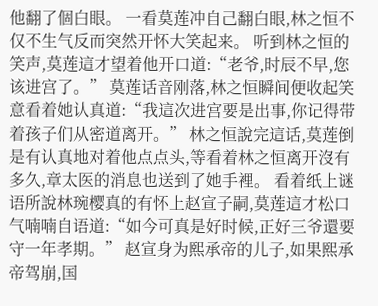他翻了個白眼。 一看莫莲冲自己翻白眼,林之恒不仅不生气反而突然开怀大笑起来。 听到林之恒的笑声,莫莲這才望着他开口道:“老爷,时辰不早,您该进宫了。” 莫莲话音刚落,林之恒瞬间便收起笑意看着她认真道:“我這次进宫要是出事,你记得带着孩子们从密道离开。” 林之恒說完這话,莫莲倒是有认真地对着他点点头,等看着林之恒离开沒有多久,章太医的消息也送到了她手裡。 看着纸上谜语所說林琬樱真的有怀上赵宣子嗣,莫莲這才松口气喃喃自语道:“如今可真是好时候,正好三爷還要守一年孝期。” 赵宣身为熙承帝的儿子,如果熙承帝驾崩,国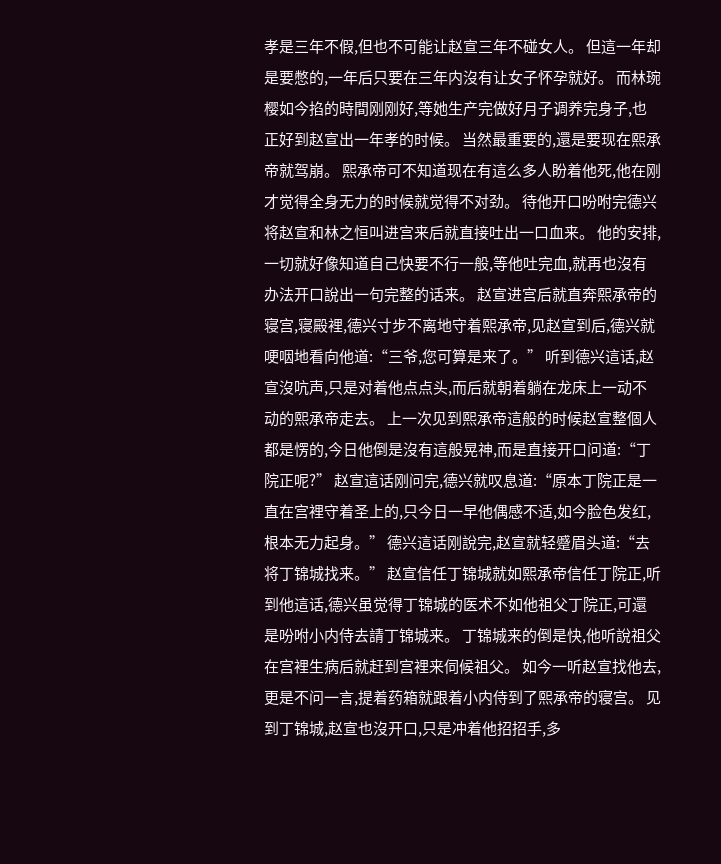孝是三年不假,但也不可能让赵宣三年不碰女人。 但這一年却是要憋的,一年后只要在三年内沒有让女子怀孕就好。 而林琬樱如今掐的時間刚刚好,等她生产完做好月子调养完身子,也正好到赵宣出一年孝的时候。 当然最重要的,還是要现在熙承帝就驾崩。 熙承帝可不知道现在有這么多人盼着他死,他在刚才觉得全身无力的时候就觉得不对劲。 待他开口吩咐完德兴将赵宣和林之恒叫进宫来后就直接吐出一口血来。 他的安排,一切就好像知道自己快要不行一般,等他吐完血,就再也沒有办法开口說出一句完整的话来。 赵宣进宫后就直奔熙承帝的寝宫,寝殿裡,德兴寸步不离地守着熙承帝,见赵宣到后,德兴就哽咽地看向他道:“三爷,您可算是来了。” 听到德兴這话,赵宣沒吭声,只是对着他点点头,而后就朝着躺在龙床上一动不动的熙承帝走去。 上一次见到熙承帝這般的时候赵宣整個人都是愣的,今日他倒是沒有這般晃神,而是直接开口问道:“丁院正呢?” 赵宣這话刚问完,德兴就叹息道:“原本丁院正是一直在宫裡守着圣上的,只今日一早他偶感不适,如今脸色发红,根本无力起身。” 德兴這话刚說完,赵宣就轻蹙眉头道:“去将丁锦城找来。” 赵宣信任丁锦城就如熙承帝信任丁院正,听到他這话,德兴虽觉得丁锦城的医术不如他祖父丁院正,可還是吩咐小内侍去請丁锦城来。 丁锦城来的倒是快,他听說祖父在宫裡生病后就赶到宫裡来伺候祖父。 如今一听赵宣找他去,更是不问一言,提着药箱就跟着小内侍到了熙承帝的寝宫。 见到丁锦城,赵宣也沒开口,只是冲着他招招手,多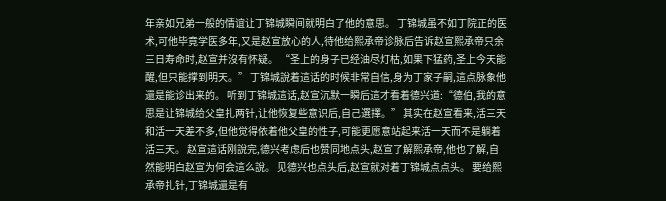年亲如兄弟一般的情谊让丁锦城瞬间就明白了他的意思。 丁锦城虽不如丁院正的医术,可他毕竟学医多年,又是赵宣放心的人,待他给熙承帝诊脉后告诉赵宣熙承帝只余三日寿命时,赵宣并沒有怀疑。 “圣上的身子已经油尽灯枯,如果下猛药,圣上今天能醒,但只能撑到明天。” 丁锦城說着這话的时候非常自信,身为丁家子嗣,這点脉象他還是能诊出来的。 听到丁锦城這话,赵宣沉默一瞬后這才看着德兴道:“德伯,我的意思是让锦城给父皇扎两针,让他恢复些意识后,自己選擇。” 其实在赵宣看来,活三天和活一天差不多,但他觉得依着他父皇的性子,可能更愿意站起来活一天而不是躺着活三天。 赵宣這话刚說完,德兴考虑后也赞同地点头,赵宣了解熙承帝,他也了解,自然能明白赵宣为何会這么說。 见德兴也点头后,赵宣就对着丁锦城点点头。 要给熙承帝扎针,丁锦城還是有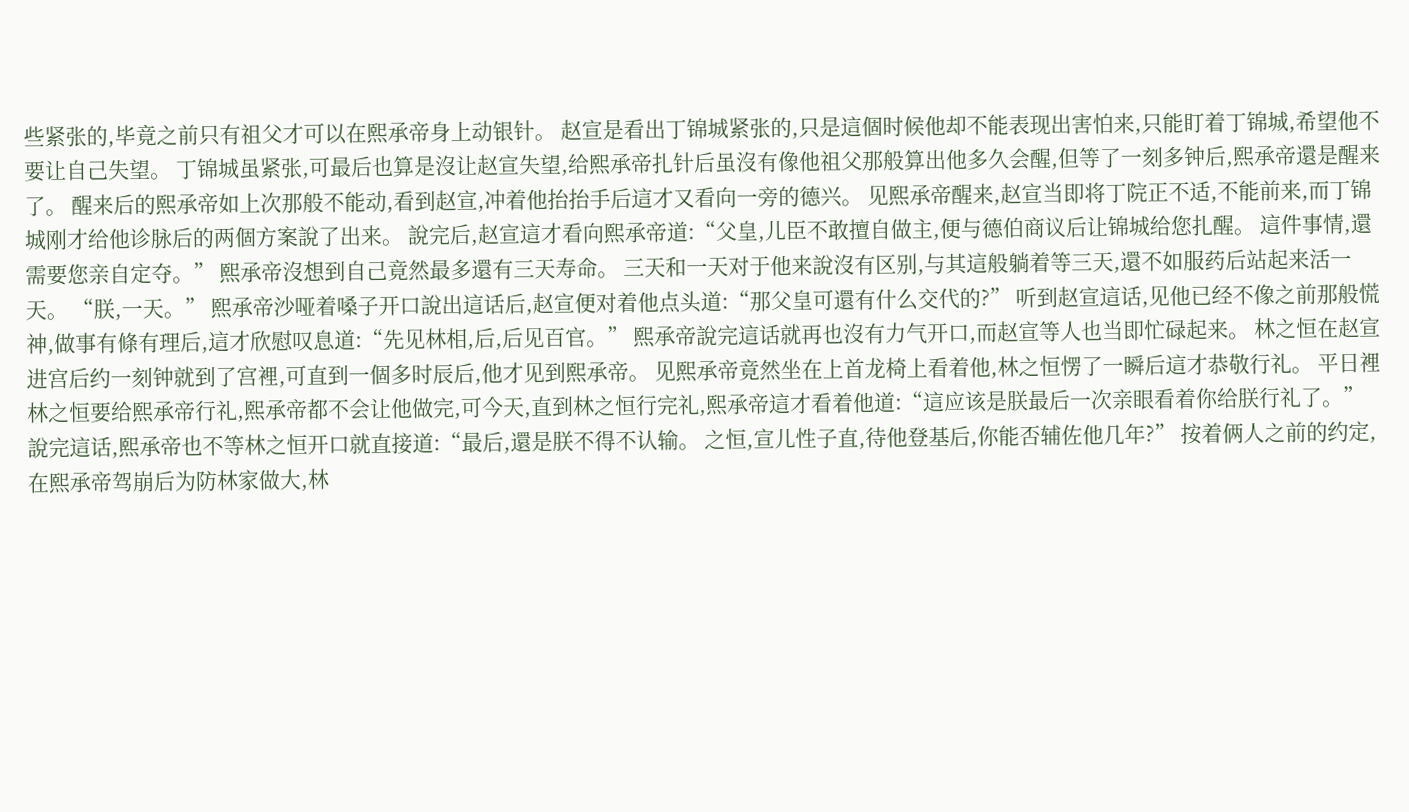些紧张的,毕竟之前只有祖父才可以在熙承帝身上动银针。 赵宣是看出丁锦城紧张的,只是這個时候他却不能表现出害怕来,只能盯着丁锦城,希望他不要让自己失望。 丁锦城虽紧张,可最后也算是沒让赵宣失望,给熙承帝扎针后虽沒有像他祖父那般算出他多久会醒,但等了一刻多钟后,熙承帝還是醒来了。 醒来后的熙承帝如上次那般不能动,看到赵宣,冲着他抬抬手后這才又看向一旁的德兴。 见熙承帝醒来,赵宣当即将丁院正不适,不能前来,而丁锦城刚才给他诊脉后的两個方案說了出来。 說完后,赵宣這才看向熙承帝道:“父皇,儿臣不敢擅自做主,便与德伯商议后让锦城给您扎醒。 這件事情,還需要您亲自定夺。” 熙承帝沒想到自己竟然最多還有三天寿命。 三天和一天对于他来說沒有区别,与其這般躺着等三天,還不如服药后站起来活一天。 “朕,一天。” 熙承帝沙哑着嗓子开口說出這话后,赵宣便对着他点头道:“那父皇可還有什么交代的?” 听到赵宣這话,见他已经不像之前那般慌神,做事有條有理后,這才欣慰叹息道:“先见林相,后,后见百官。” 熙承帝說完這话就再也沒有力气开口,而赵宣等人也当即忙碌起来。 林之恒在赵宣进宫后约一刻钟就到了宫裡,可直到一個多时辰后,他才见到熙承帝。 见熙承帝竟然坐在上首龙椅上看着他,林之恒愣了一瞬后這才恭敬行礼。 平日裡林之恒要给熙承帝行礼,熙承帝都不会让他做完,可今天,直到林之恒行完礼,熙承帝這才看着他道:“這应该是朕最后一次亲眼看着你给朕行礼了。” 說完這话,熙承帝也不等林之恒开口就直接道:“最后,還是朕不得不认输。 之恒,宣儿性子直,待他登基后,你能否辅佐他几年?” 按着俩人之前的约定,在熙承帝驾崩后为防林家做大,林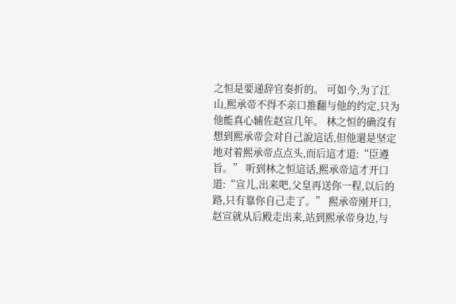之恒是要递辞官奏折的。 可如今,为了江山,熙承帝不得不亲口推翻与他的约定,只为他能真心辅佐赵宣几年。 林之恒的确沒有想到熙承帝会对自己說這话,但他還是坚定地对着熙承帝点点头,而后這才道:“臣遵旨。” 听到林之恒這话,熙承帝這才开口道:“宣儿,出来吧,父皇再送你一程,以后的路,只有靠你自己走了。” 熙承帝刚开口,赵宣就从后殿走出来,站到熙承帝身边,与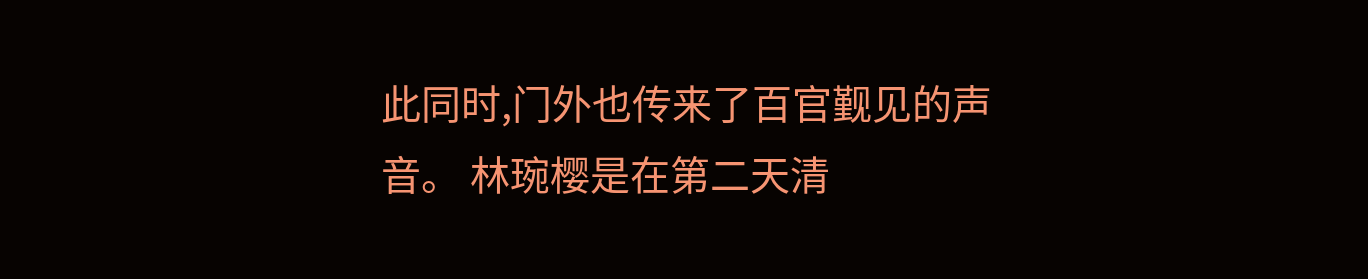此同时,门外也传来了百官觐见的声音。 林琬樱是在第二天清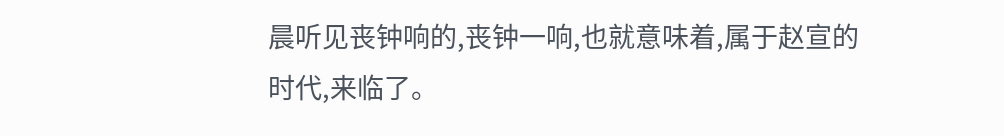晨听见丧钟响的,丧钟一响,也就意味着,属于赵宣的时代,来临了。